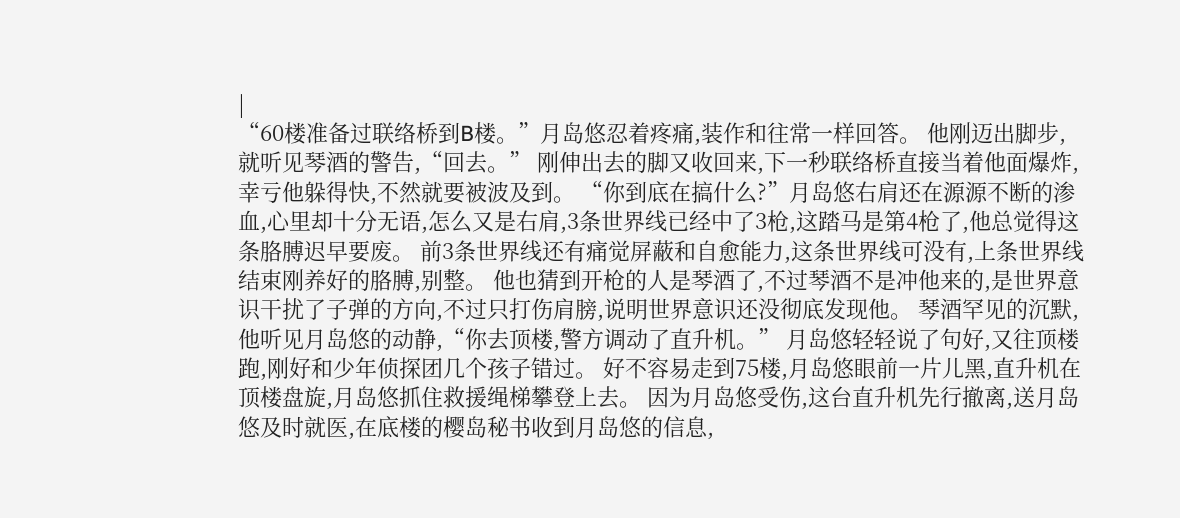|
“60楼准备过联络桥到B楼。”月岛悠忍着疼痛,装作和往常一样回答。 他刚迈出脚步,就听见琴酒的警告,“回去。” 刚伸出去的脚又收回来,下一秒联络桥直接当着他面爆炸,幸亏他躲得快,不然就要被波及到。 “你到底在搞什么?”月岛悠右肩还在源源不断的渗血,心里却十分无语,怎么又是右肩,3条世界线已经中了3枪,这踏马是第4枪了,他总觉得这条胳膊迟早要废。 前3条世界线还有痛觉屏蔽和自愈能力,这条世界线可没有,上条世界线结束刚养好的胳膊,别整。 他也猜到开枪的人是琴酒了,不过琴酒不是冲他来的,是世界意识干扰了子弹的方向,不过只打伤肩膀,说明世界意识还没彻底发现他。 琴酒罕见的沉默,他听见月岛悠的动静,“你去顶楼,警方调动了直升机。” 月岛悠轻轻说了句好,又往顶楼跑,刚好和少年侦探团几个孩子错过。 好不容易走到75楼,月岛悠眼前一片儿黑,直升机在顶楼盘旋,月岛悠抓住救援绳梯攀登上去。 因为月岛悠受伤,这台直升机先行撤离,送月岛悠及时就医,在底楼的樱岛秘书收到月岛悠的信息,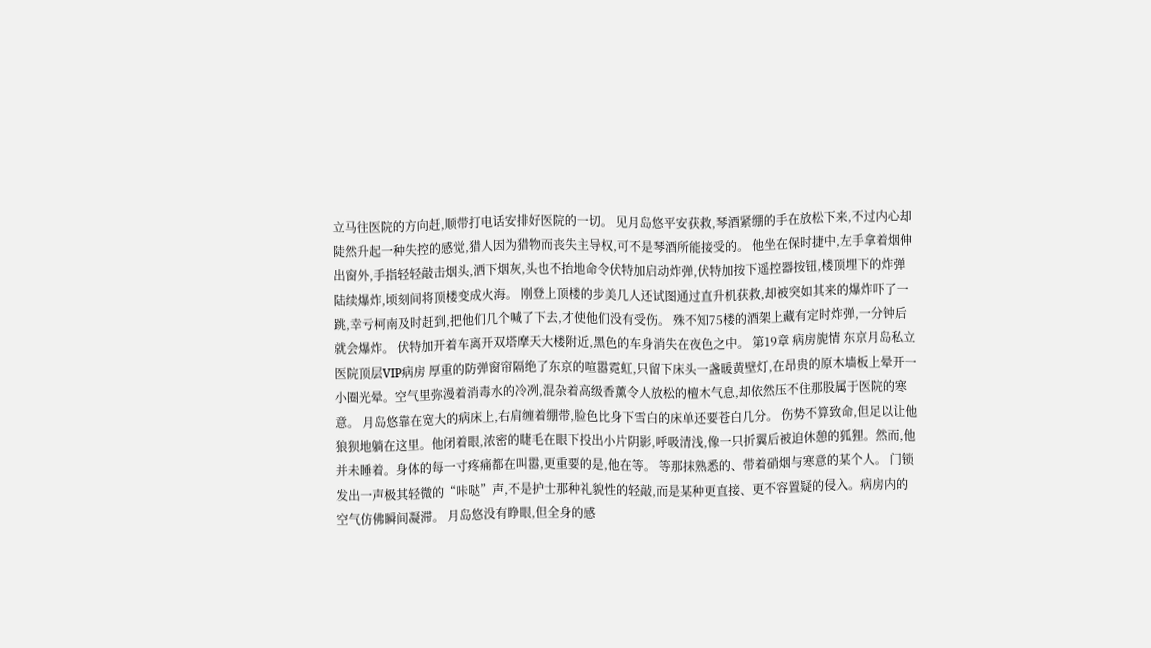立马往医院的方向赶,顺带打电话安排好医院的一切。 见月岛悠平安获救,琴酒紧绷的手在放松下来,不过内心却陡然升起一种失控的感觉,猎人因为猎物而丧失主导权,可不是琴酒所能接受的。 他坐在保时捷中,左手拿着烟伸出窗外,手指轻轻敲击烟头,洒下烟灰,头也不抬地命令伏特加启动炸弹,伏特加按下遥控器按钮,楼顶埋下的炸弹陆续爆炸,顷刻间将顶楼变成火海。 刚登上顶楼的步美几人还试图通过直升机获救,却被突如其来的爆炸吓了一跳,幸亏柯南及时赶到,把他们几个喊了下去,才使他们没有受伤。 殊不知75楼的酒架上藏有定时炸弹,一分钟后就会爆炸。 伏特加开着车离开双塔摩天大楼附近,黑色的车身消失在夜色之中。 第19章 病房旎情 东京月岛私立医院顶层VIP病房 厚重的防弹窗帘隔绝了东京的喧嚣霓虹,只留下床头一盏暖黄壁灯,在昂贵的原木墙板上晕开一小圈光晕。空气里弥漫着消毒水的冷冽,混杂着高级香薰令人放松的檀木气息,却依然压不住那股属于医院的寒意。 月岛悠靠在宽大的病床上,右肩缠着绷带,脸色比身下雪白的床单还要苍白几分。 伤势不算致命,但足以让他狼狈地躺在这里。他闭着眼,浓密的睫毛在眼下投出小片阴影,呼吸清浅,像一只折翼后被迫休憩的狐狸。然而,他并未睡着。身体的每一寸疼痛都在叫嚣,更重要的是,他在等。 等那抹熟悉的、带着硝烟与寒意的某个人。 门锁发出一声极其轻微的“咔哒”声,不是护士那种礼貌性的轻敲,而是某种更直接、更不容置疑的侵入。病房内的空气仿佛瞬间凝滞。 月岛悠没有睁眼,但全身的感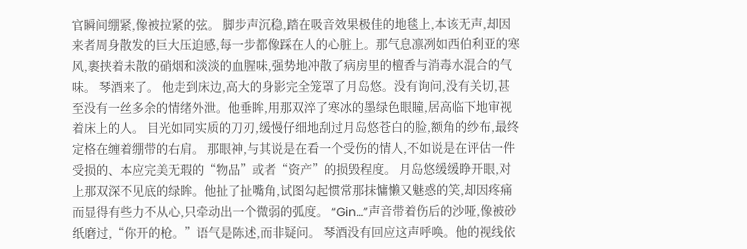官瞬间绷紧,像被拉紧的弦。 脚步声沉稳,踏在吸音效果极佳的地毯上,本该无声,却因来者周身散发的巨大压迫感,每一步都像踩在人的心脏上。那气息凛冽如西伯利亚的寒风,裹挟着未散的硝烟和淡淡的血腥味,强势地冲散了病房里的檀香与消毒水混合的气味。 琴酒来了。 他走到床边,高大的身影完全笼罩了月岛悠。没有询问,没有关切,甚至没有一丝多余的情绪外泄。他垂眸,用那双淬了寒冰的墨绿色眼瞳,居高临下地审视着床上的人。 目光如同实质的刀刃,缓慢仔细地刮过月岛悠苍白的脸,额角的纱布,最终定格在缠着绷带的右肩。 那眼神,与其说是在看一个受伤的情人,不如说是在评估一件受损的、本应完美无瑕的“物品”或者“资产”的损毁程度。 月岛悠缓缓睁开眼,对上那双深不见底的绿眸。他扯了扯嘴角,试图勾起惯常那抹慵懒又魅惑的笑,却因疼痛而显得有些力不从心,只牵动出一个微弱的弧度。 “Gin…”声音带着伤后的沙哑,像被砂纸磨过,“你开的枪。”语气是陈述,而非疑问。 琴酒没有回应这声呼唤。他的视线依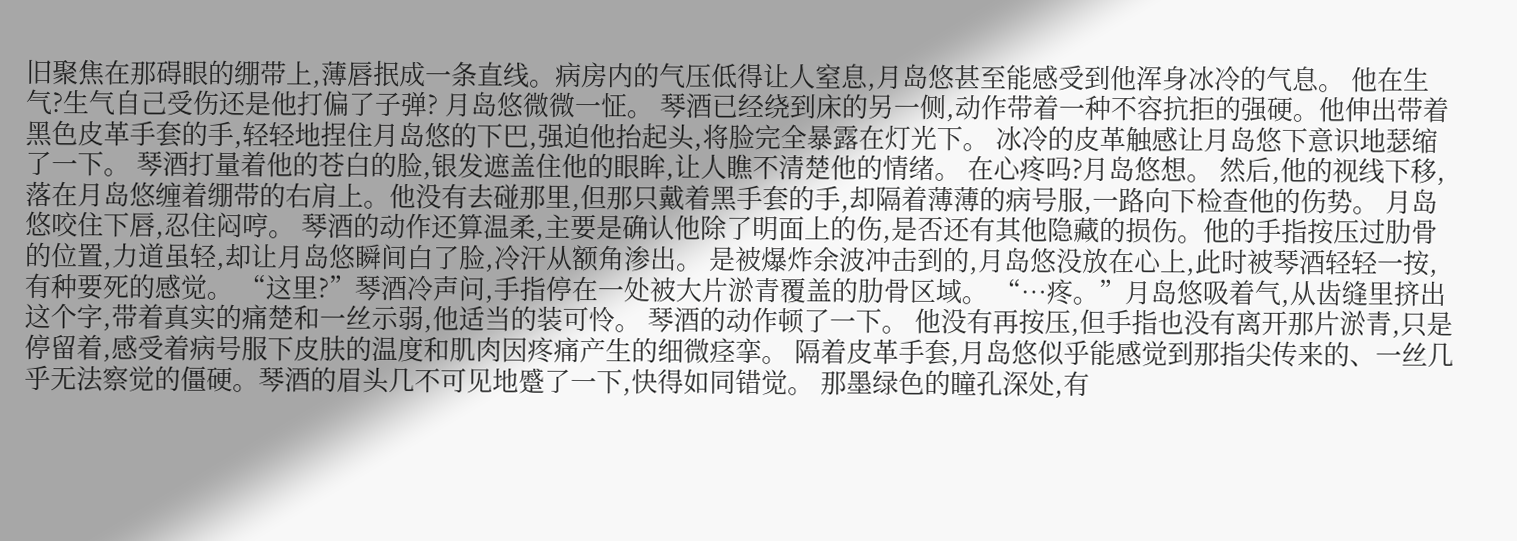旧聚焦在那碍眼的绷带上,薄唇抿成一条直线。病房内的气压低得让人窒息,月岛悠甚至能感受到他浑身冰冷的气息。 他在生气?生气自己受伤还是他打偏了子弹? 月岛悠微微一怔。 琴酒已经绕到床的另一侧,动作带着一种不容抗拒的强硬。他伸出带着黑色皮革手套的手,轻轻地捏住月岛悠的下巴,强迫他抬起头,将脸完全暴露在灯光下。 冰冷的皮革触感让月岛悠下意识地瑟缩了一下。 琴酒打量着他的苍白的脸,银发遮盖住他的眼眸,让人瞧不清楚他的情绪。 在心疼吗?月岛悠想。 然后,他的视线下移,落在月岛悠缠着绷带的右肩上。他没有去碰那里,但那只戴着黑手套的手,却隔着薄薄的病号服,一路向下检查他的伤势。 月岛悠咬住下唇,忍住闷哼。 琴酒的动作还算温柔,主要是确认他除了明面上的伤,是否还有其他隐藏的损伤。他的手指按压过肋骨的位置,力道虽轻,却让月岛悠瞬间白了脸,冷汗从额角渗出。 是被爆炸余波冲击到的,月岛悠没放在心上,此时被琴酒轻轻一按,有种要死的感觉。 “这里?”琴酒冷声问,手指停在一处被大片淤青覆盖的肋骨区域。 “…疼。”月岛悠吸着气,从齿缝里挤出这个字,带着真实的痛楚和一丝示弱,他适当的装可怜。 琴酒的动作顿了一下。 他没有再按压,但手指也没有离开那片淤青,只是停留着,感受着病号服下皮肤的温度和肌肉因疼痛产生的细微痉挛。 隔着皮革手套,月岛悠似乎能感觉到那指尖传来的、一丝几乎无法察觉的僵硬。琴酒的眉头几不可见地蹙了一下,快得如同错觉。 那墨绿色的瞳孔深处,有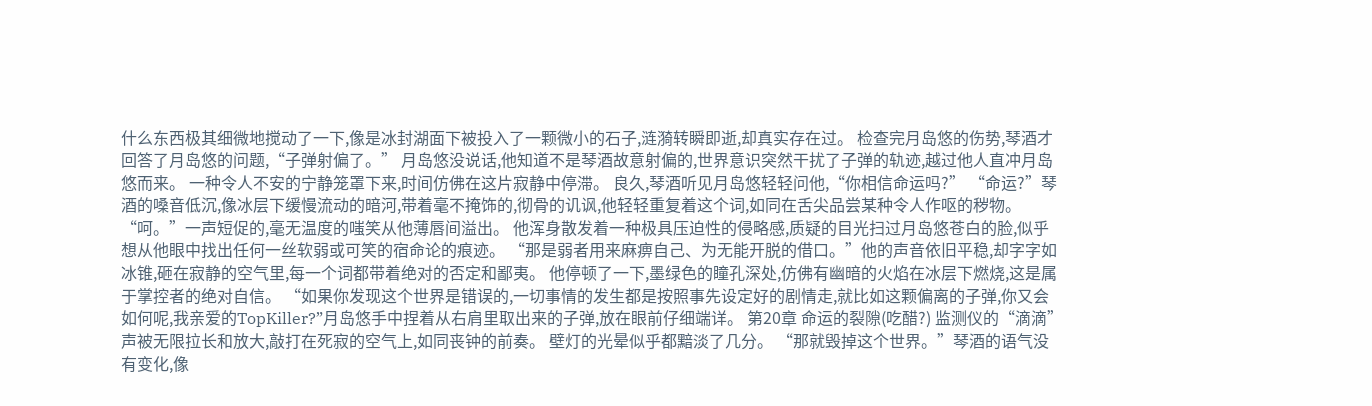什么东西极其细微地搅动了一下,像是冰封湖面下被投入了一颗微小的石子,涟漪转瞬即逝,却真实存在过。 检查完月岛悠的伤势,琴酒才回答了月岛悠的问题,“子弹射偏了。” 月岛悠没说话,他知道不是琴酒故意射偏的,世界意识突然干扰了子弹的轨迹,越过他人直冲月岛悠而来。 一种令人不安的宁静笼罩下来,时间仿佛在这片寂静中停滞。 良久,琴酒听见月岛悠轻轻问他,“你相信命运吗?” “命运?”琴酒的嗓音低沉,像冰层下缓慢流动的暗河,带着毫不掩饰的,彻骨的讥讽,他轻轻重复着这个词,如同在舌尖品尝某种令人作呕的秽物。 “呵。”一声短促的,毫无温度的嗤笑从他薄唇间溢出。 他浑身散发着一种极具压迫性的侵略感,质疑的目光扫过月岛悠苍白的脸,似乎想从他眼中找出任何一丝软弱或可笑的宿命论的痕迹。 “那是弱者用来麻痹自己、为无能开脱的借口。”他的声音依旧平稳,却字字如冰锥,砸在寂静的空气里,每一个词都带着绝对的否定和鄙夷。 他停顿了一下,墨绿色的瞳孔深处,仿佛有幽暗的火焰在冰层下燃烧,这是属于掌控者的绝对自信。 “如果你发现这个世界是错误的,一切事情的发生都是按照事先设定好的剧情走,就比如这颗偏离的子弹,你又会如何呢,我亲爱的TopKiller?”月岛悠手中捏着从右肩里取出来的子弹,放在眼前仔细端详。 第20章 命运的裂隙(吃醋?) 监测仪的“滴滴”声被无限拉长和放大,敲打在死寂的空气上,如同丧钟的前奏。 壁灯的光晕似乎都黯淡了几分。 “那就毁掉这个世界。”琴酒的语气没有变化,像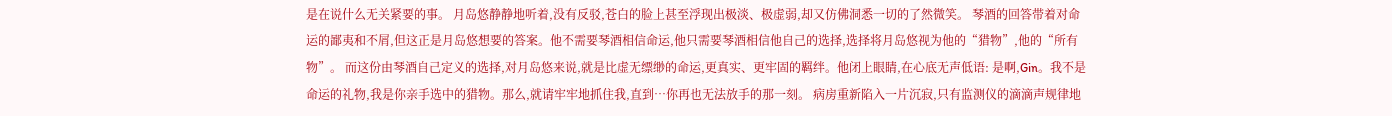是在说什么无关紧要的事。 月岛悠静静地听着,没有反驳,苍白的脸上甚至浮现出极淡、极虚弱,却又仿佛洞悉一切的了然微笑。 琴酒的回答带着对命运的鄙夷和不屑,但这正是月岛悠想要的答案。他不需要琴酒相信命运,他只需要琴酒相信他自己的选择,选择将月岛悠视为他的“猎物”,他的“所有物”。 而这份由琴酒自己定义的选择,对月岛悠来说,就是比虚无缥缈的命运,更真实、更牢固的羁绊。他闭上眼睛,在心底无声低语: 是啊,Gin。我不是命运的礼物,我是你亲手选中的猎物。那么,就请牢牢地抓住我,直到…你再也无法放手的那一刻。 病房重新陷入一片沉寂,只有监测仪的滴滴声规律地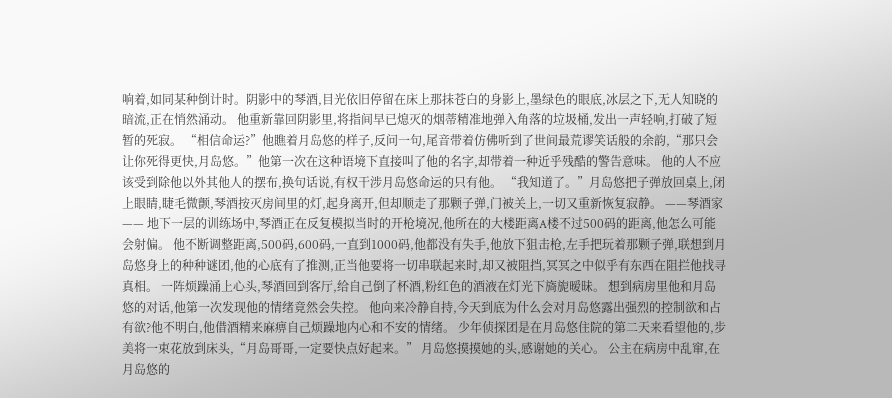响着,如同某种倒计时。阴影中的琴酒,目光依旧停留在床上那抹苍白的身影上,墨绿色的眼底,冰层之下,无人知晓的暗流,正在悄然涌动。 他重新靠回阴影里,将指间早已熄灭的烟蒂精准地弹入角落的垃圾桶,发出一声轻响,打破了短暂的死寂。 “相信命运?”他瞧着月岛悠的样子,反问一句,尾音带着仿佛听到了世间最荒谬笑话般的余韵,“那只会让你死得更快,月岛悠。”他第一次在这种语境下直接叫了他的名字,却带着一种近乎残酷的警告意味。 他的人不应该受到除他以外其他人的摆布,换句话说,有权干涉月岛悠命运的只有他。 “我知道了。”月岛悠把子弹放回桌上,闭上眼睛,睫毛微颤,琴酒按灭房间里的灯,起身离开,但却顺走了那颗子弹,门被关上,一切又重新恢复寂静。 ——琴酒家—— 地下一层的训练场中,琴酒正在反复模拟当时的开枪境况,他所在的大楼距离A楼不过500码的距离,他怎么可能会射偏。 他不断调整距离,500码,600码,一直到1000码,他都没有失手,他放下狙击枪,左手把玩着那颗子弹,联想到月岛悠身上的种种谜团,他的心底有了推测,正当他要将一切串联起来时,却又被阻挡,冥冥之中似乎有东西在阻拦他找寻真相。 一阵烦躁涌上心头,琴酒回到客厅,给自己倒了杯酒,粉红色的酒液在灯光下旖旎暧昧。 想到病房里他和月岛悠的对话,他第一次发现他的情绪竟然会失控。 他向来冷静自持,今天到底为什么会对月岛悠露出强烈的控制欲和占有欲?他不明白,他借酒精来麻痹自己烦躁地内心和不安的情绪。 少年侦探团是在月岛悠住院的第二天来看望他的,步美将一束花放到床头,“月岛哥哥,一定要快点好起来。” 月岛悠摸摸她的头,感谢她的关心。 公主在病房中乱窜,在月岛悠的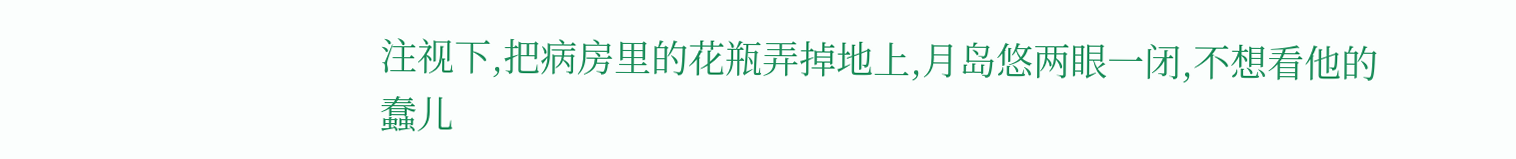注视下,把病房里的花瓶弄掉地上,月岛悠两眼一闭,不想看他的蠢儿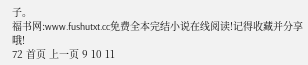子。
福书网:www.fushutxt.cc免费全本完结小说在线阅读!记得收藏并分享哦!
72 首页 上一页 9 10 11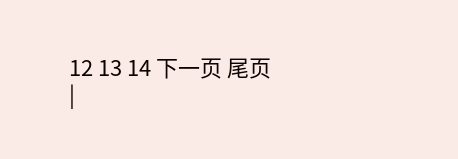12 13 14 下一页 尾页
|